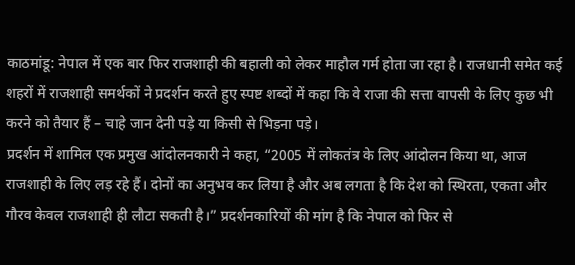काठमांडू: नेपाल में एक बार फिर राजशाही की बहाली को लेकर माहौल गर्म होता जा रहा है। राजधानी समेत कई शहरों में राजशाही समर्थकों ने प्रदर्शन करते हुए स्पष्ट शब्दों में कहा कि वे राजा की सत्ता वापसी के लिए कुछ भी करने को तैयार हैं – चाहे जान देनी पड़े या किसी से भिड़ना पड़े।
प्रदर्शन में शामिल एक प्रमुख आंदोलनकारी ने कहा, “2005 में लोकतंत्र के लिए आंदोलन किया था, आज राजशाही के लिए लड़ रहे हैं। दोनों का अनुभव कर लिया है और अब लगता है कि देश को स्थिरता, एकता और गौरव केवल राजशाही ही लौटा सकती है।” प्रदर्शनकारियों की मांग है कि नेपाल को फिर से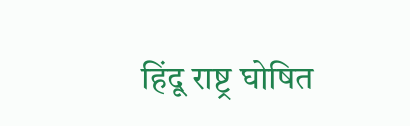हिंदू राष्ट्र घोषित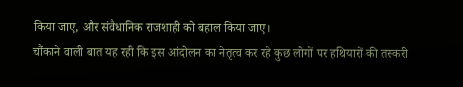किया जाए, और संवैधानिक राजशाही को बहाल किया जाए।
चौंकाने वाली बात यह रही कि इस आंदोलन का नेतृत्व कर रहे कुछ लोगों पर हथियारों की तस्करी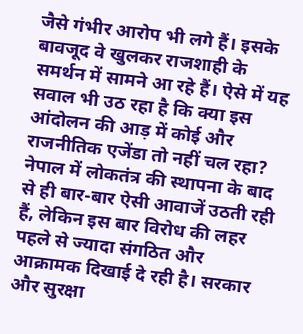जैसे गंभीर आरोप भी लगे हैं। इसके बावजूद वे खुलकर राजशाही के समर्थन में सामने आ रहे हैं। ऐसे में यह सवाल भी उठ रहा है कि क्या इस आंदोलन की आड़ में कोई और राजनीतिक एजेंडा तो नहीं चल रहा?
नेपाल में लोकतंत्र की स्थापना के बाद से ही बार-बार ऐसी आवाजें उठती रही हैं, लेकिन इस बार विरोध की लहर पहले से ज्यादा संगठित और आक्रामक दिखाई दे रही है। सरकार और सुरक्षा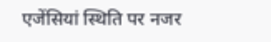एजेंसियां स्थिति पर नजर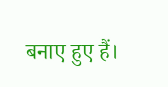बनाए हुए हैं।